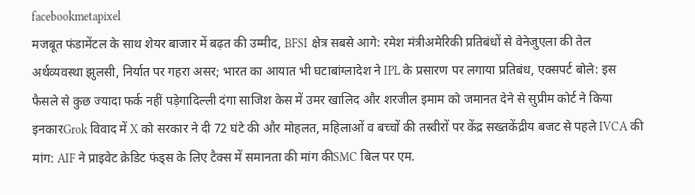facebookmetapixel
मजबूत फंडामेंटल के साथ शेयर बाजार में बढ़त की उम्मीद, BFSI क्षेत्र सबसे आगे: रमेश मंत्रीअमेरिकी प्रतिबंधों से वेनेजुएला की तेल अर्थव्यवस्था झुलसी, निर्यात पर गहरा असर; भारत का आयात भी घटाबांग्लादेश ने IPL के प्रसारण पर लगाया प्रतिबंध, एक्सपर्ट बोले: इस फैसले से कुछ ज्यादा फर्क नहीं पड़ेगादिल्ली दंगा साजिश केस में उमर खालिद और शरजील इमाम को जमानत देने से सुप्रीम कोर्ट ने किया इनकारGrok विवाद में X को सरकार ने दी 72 घंटे की और मोहलत, महिलाओं व बच्चों की तस्वीरों पर केंद्र सख्तकेंद्रीय बजट से पहले IVCA की मांग: AIF ने प्राइवेट क्रेडिट फंड्स के लिए टैक्स में समानता की मांग कीSMC बिल पर एम.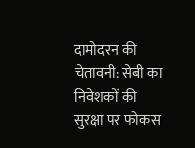दामोदरन की चेतावनी: सेबी का निवेशकों की सुरक्षा पर फोकस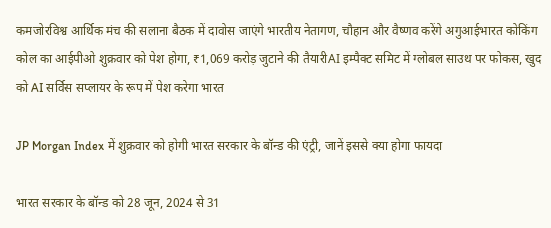कमजोरविश्व आर्थिक मंच की सलाना बैठक में दावोस जाएंगे भारतीय नेतागण, चौहान और वैष्णव करेंगे अगुआईभारत कोकिंग कोल का आईपीओ शुक्रवार को पेश होगा, ₹1,069 करोड़ जुटाने की तैयारीAI इम्पैक्ट समिट में ग्लोबल साउथ पर फोकस, खुद को AI सर्विस सप्लायर के रूप में पेश करेगा भारत

JP Morgan Index में शुक्रवार को होगी भारत सरकार के बॉन्ड की एंट्री, जानें इससे क्या होगा फायदा

भारत सरकार के बॉन्ड को 28 जून, 2024 से 31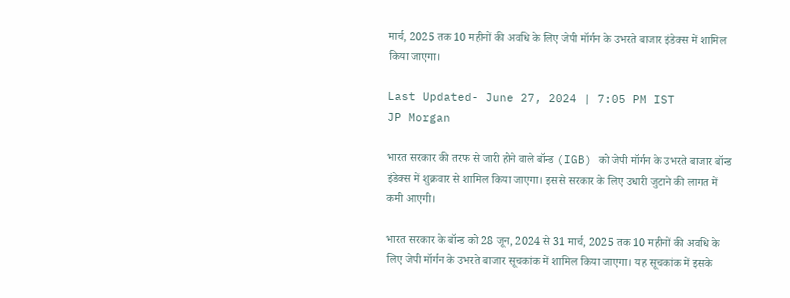मार्च, 2025 तक 10 महीनों की अवधि के लिए जेपी मॉर्गन के उभरते बाजार इंडेक्स में शामिल किया जाएगा।

Last Updated- June 27, 2024 | 7:05 PM IST
JP Morgan

भारत सरकार की तरफ से जारी होने वाले बॉन्ड (IGB) को जेपी मॉर्गन के उभरते बाजार बॉन्ड इंडेक्स में शुक्रवार से शामिल किया जाएगा। इससे सरकार के लिए उधारी जुटाने की लागत में कमी आएगी।

भारत सरकार के बॉन्ड को 28 जून, 2024 से 31 मार्च, 2025 तक 10 महीनों की अवधि के लिए जेपी मॉर्गन के उभरते बाजार सूचकांक में शामिल किया जाएगा। यह सूचकांक में इसके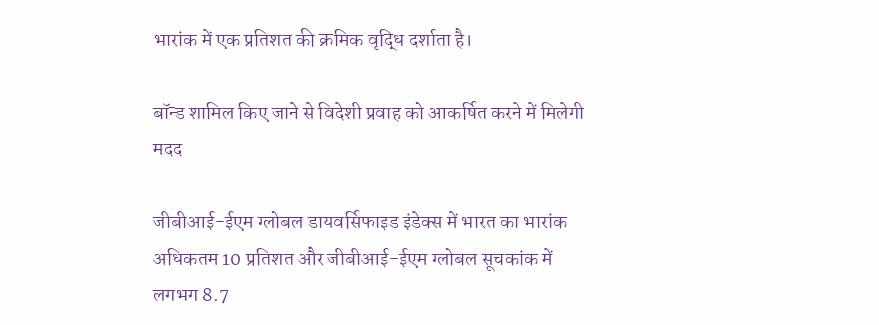भारांक में एक प्रतिशत की क्रमिक वृद्धि दर्शाता है।

बॉन्ड शामिल किए जाने से विदेशी प्रवाह को आकर्षित करने में मिलेगी मदद

जीबीआई-ईएम ग्लोबल डायवर्सिफाइड इंडेक्स में भारत का भारांक अधिकतम 10 प्रतिशत और जीबीआई-ईएम ग्लोबल सूचकांक में लगभग 8.7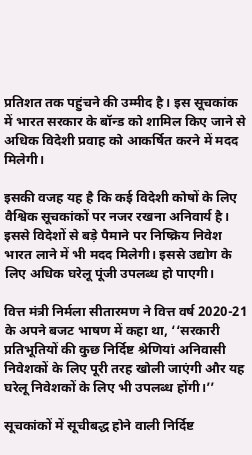प्रतिशत तक पहुंचने की उम्मीद है। इस सूचकांक में भारत सरकार के बॉन्ड को शामिल किए जाने से अधिक विदेशी प्रवाह को आकर्षित करने में मदद मिलेगी।

इसकी वजह यह है कि कई विदेशी कोषों के लिए वैश्विक सूचकांकों पर नजर रखना अनिवार्य है। इससे विदेशों से बड़े पैमाने पर निष्क्रिय निवेश भारत लाने में भी मदद मिलेगी। इससे उद्योग के लिए अधिक घरेलू पूंजी उपलब्ध हो पाएगी।

वित्त मंत्री निर्मला सीतारमण ने वित्त वर्ष 2020-21 के अपने बजट भाषण में कहा था, ‘‘सरकारी प्रतिभूतियों की कुछ निर्दिष्ट श्रेणियां अनिवासी निवेशकों के लिए पूरी तरह खोली जाएंगी और यह घरेलू निवेशकों के लिए भी उपलब्ध होंगी।’’

सूचकांकों में सूचीबद्ध होने वाली निर्दिष्ट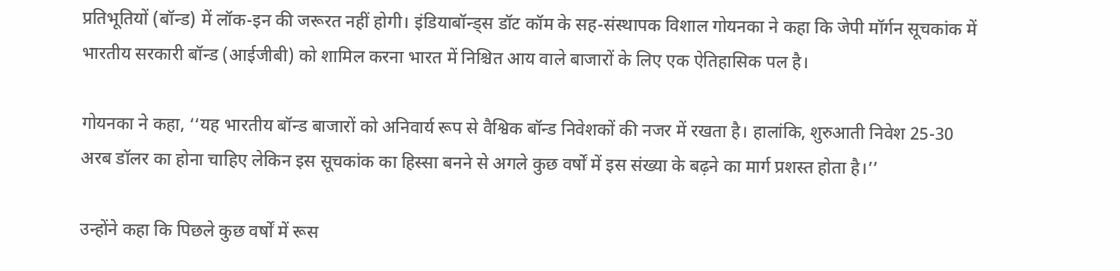प्रतिभूतियों (बॉन्ड) में लॉक-इन की जरूरत नहीं होगी। इंडियाबॉन्ड्स डॉट कॉम के सह-संस्थापक विशाल गोयनका ने कहा कि जेपी मॉर्गन सूचकांक में भारतीय सरकारी बॉन्ड (आईजीबी) को शामिल करना भारत में निश्चित आय वाले बाजारों के लिए एक ऐतिहासिक पल है।

गोयनका ने कहा, ‘‘यह भारतीय बॉन्ड बाजारों को अनिवार्य रूप से वैश्विक बॉन्ड निवेशकों की नजर में रखता है। हालांकि, शुरुआती निवेश 25-30 अरब डॉलर का होना चाहिए लेकिन इस सूचकांक का हिस्सा बनने से अगले कुछ वर्षों में इस संख्या के बढ़ने का मार्ग प्रशस्त होता है।’’

उन्होंने कहा कि पिछले कुछ वर्षों में रूस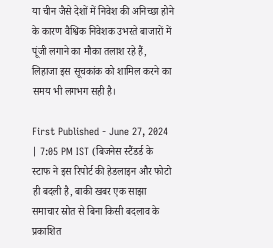या चीन जैसे देशों में निवेश की अनिच्छा होने के कारण वैश्विक निवेशक उभरते बाजारों में पूंजी लगाने का मौका तलाश रहे हैं, लिहाजा इस सूचकांक को शामिल करने का समय भी लगभग सही है।

First Published - June 27, 2024 | 7:05 PM IST (बिजनेस स्टैंडर्ड के स्टाफ ने इस रिपोर्ट की हेडलाइन और फोटो ही बदली है, बाकी खबर एक साझा समाचार स्रोत से बिना किसी बदलाव के प्रकाशित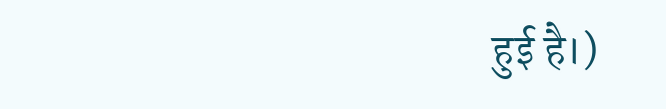हुई है।)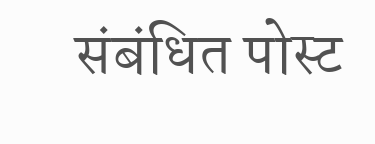संबंधित पोस्ट